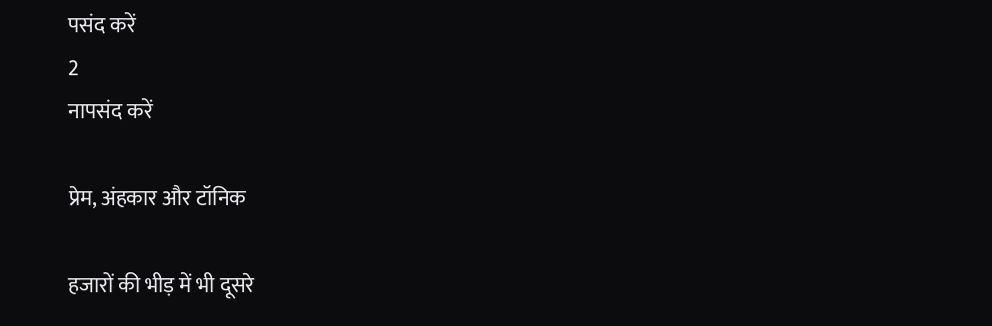पसंद करें
2
नापसंद करें

प्रेम, अंहकार और टॉनिक

हजारों की भीड़ में भी दूसरे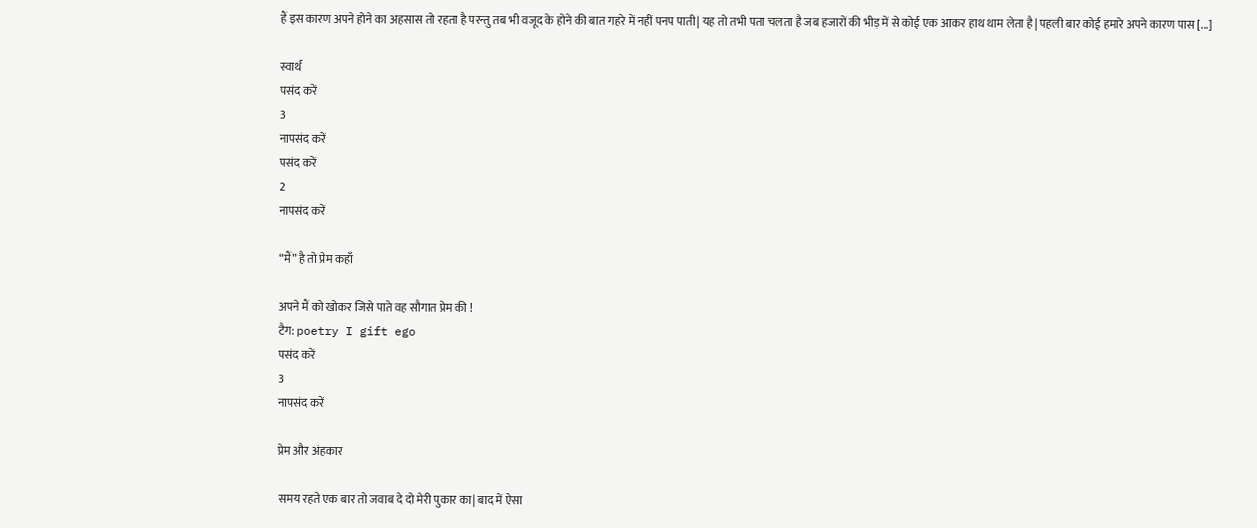हैं इस कारण अपने होने का अहसास तो रहता है परन्तु तब भी वजूद के होने की बात गहरे में नहीं पनप पाती| यह तो तभी पता चलता है जब हजारों की भीड़ में से कोई एक आकर हाथ थाम लेता है| पहली बार कोई हमारे अपने कारण पास [...]

स्वार्थ
पसंद करें
3
नापसंद करें
पसंद करें
2
नापसंद करें

“मैं” है तो प्रेम कहाँ

अपने मैं को खोकर जिसे पाते वह सौगात प्रेम की !
टैग: poetry I gift ego
पसंद करें
3
नापसंद करें

प्रेम और अंहकार

समय रहते एक बार तो जवाब दे दो मेरी पुकार का| बाद में ऐसा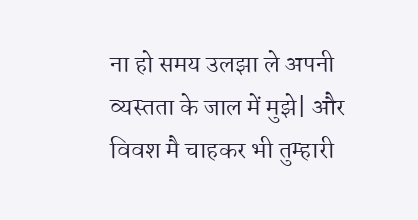ना हो समय उलझा ले अपनी व्यस्तता के जाल में मुझे| और विवश मै चाहकर भी तुम्हारी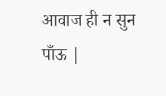आवाज ही न सुन पाँऊ |